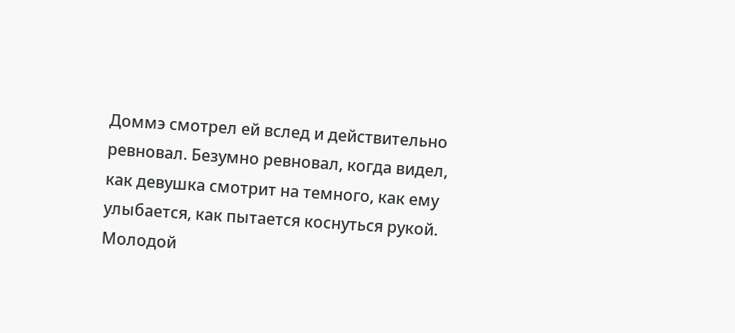Доммэ смотрел ей вслед и действительно ревновал. Безумно ревновал, когда видел, как девушка смотрит на темного, как ему улыбается, как пытается коснуться рукой. Молодой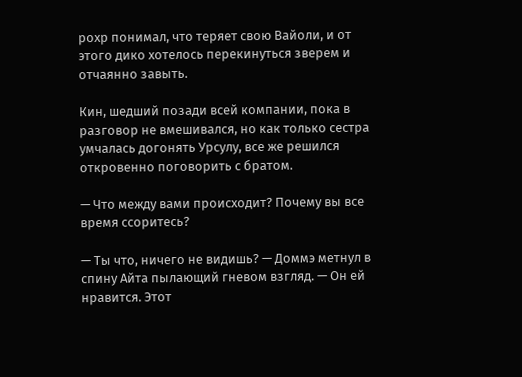рохр понимал, что теряет свою Вайоли, и от этого дико хотелось перекинуться зверем и отчаянно завыть.

Кин, шедший позади всей компании, пока в разговор не вмешивался, но как только сестра умчалась догонять Урсулу, все же решился откровенно поговорить с братом.

— Что между вами происходит? Почему вы все время ссоритесь?

— Ты что, ничего не видишь? — Доммэ метнул в спину Айта пылающий гневом взгляд. — Он ей нравится. Этот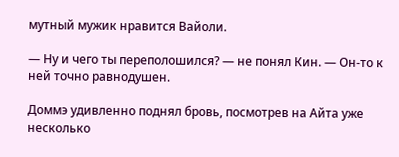мутный мужик нравится Вайоли.

— Ну и чего ты переполошился? — не понял Кин. — Он-то к ней точно равнодушен.

Доммэ удивленно поднял бровь, посмотрев на Айта уже несколько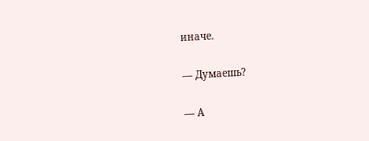иначе.

— Думаешь?

— А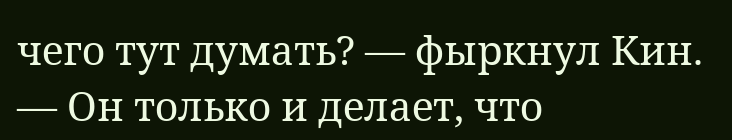чего тут думать? — фыркнул Кин. — Он только и делает, что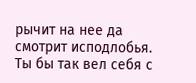рычит на нее да смотрит исподлобья. Ты бы так вел себя с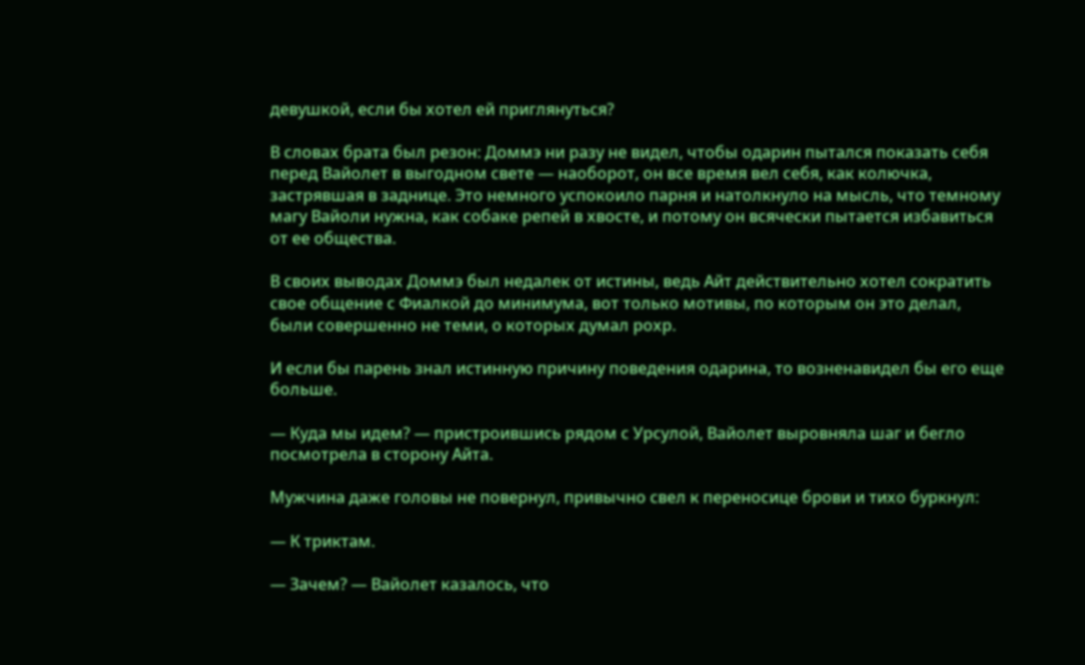девушкой, если бы хотел ей приглянуться?

В словах брата был резон: Доммэ ни разу не видел, чтобы одарин пытался показать себя перед Вайолет в выгодном свете — наоборот, он все время вел себя, как колючка, застрявшая в заднице. Это немного успокоило парня и натолкнуло на мысль, что темному магу Вайоли нужна, как собаке репей в хвосте, и потому он всячески пытается избавиться от ее общества.

В своих выводах Доммэ был недалек от истины, ведь Айт действительно хотел сократить свое общение с Фиалкой до минимума, вот только мотивы, по которым он это делал, были совершенно не теми, о которых думал рохр.

И если бы парень знал истинную причину поведения одарина, то возненавидел бы его еще больше.

— Куда мы идем? — пристроившись рядом с Урсулой, Вайолет выровняла шаг и бегло посмотрела в сторону Айта.

Мужчина даже головы не повернул, привычно свел к переносице брови и тихо буркнул:

— К триктам.

— Зачем? — Вайолет казалось, что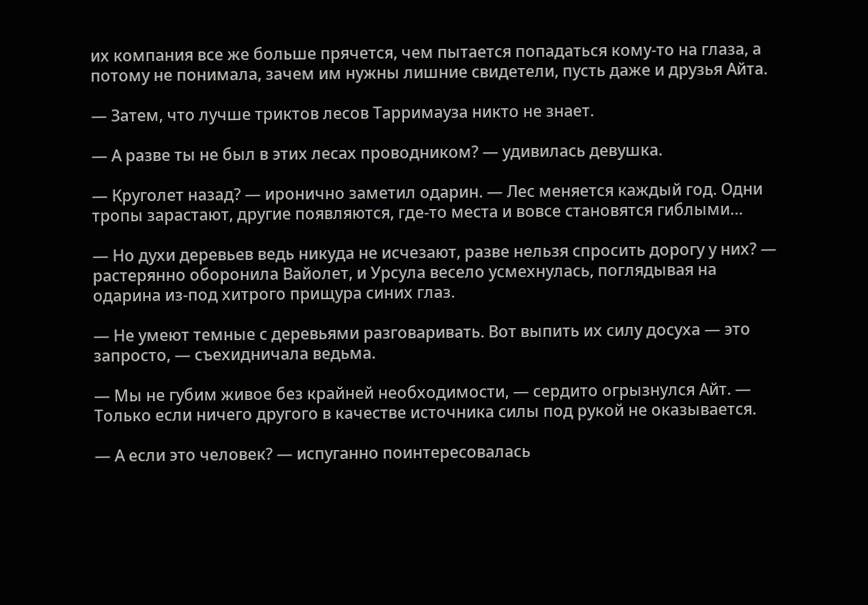их компания все же больше прячется, чем пытается попадаться кому-то на глаза, а потому не понимала, зачем им нужны лишние свидетели, пусть даже и друзья Айта.

— Затем, что лучше триктов лесов Тарримауза никто не знает.

— А разве ты не был в этих лесах проводником? — удивилась девушка.

— Круголет назад? — иронично заметил одарин. — Лес меняется каждый год. Одни тропы зарастают, другие появляются, где-то места и вовсе становятся гиблыми…

— Но духи деревьев ведь никуда не исчезают, разве нельзя спросить дорогу у них? — растерянно оборонила Вайолет, и Урсула весело усмехнулась, поглядывая на одарина из-под хитрого прищура синих глаз.

— Не умеют темные с деревьями разговаривать. Вот выпить их силу досуха — это запросто, — съехидничала ведьма.

— Мы не губим живое без крайней необходимости, — сердито огрызнулся Айт. — Только если ничего другого в качестве источника силы под рукой не оказывается.

— А если это человек? — испуганно поинтересовалась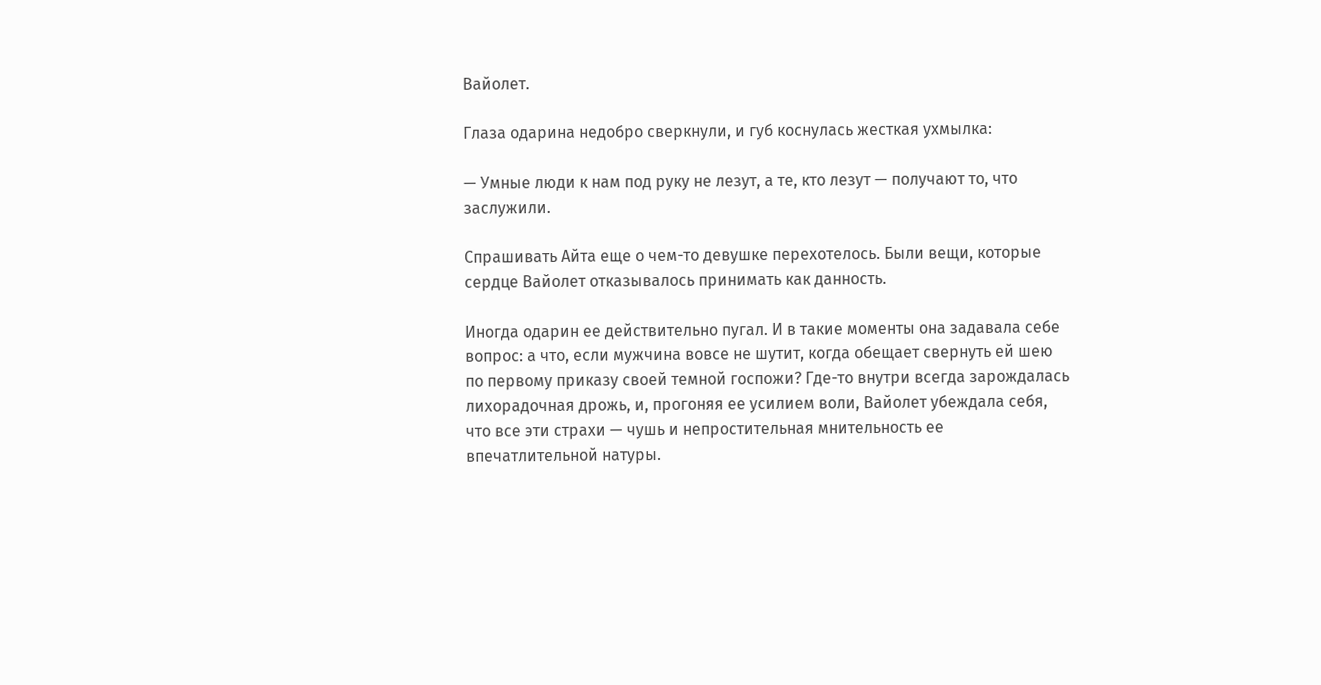Вайолет.

Глаза одарина недобро сверкнули, и губ коснулась жесткая ухмылка:

— Умные люди к нам под руку не лезут, а те, кто лезут — получают то, что заслужили.

Спрашивать Айта еще о чем-то девушке перехотелось. Были вещи, которые сердце Вайолет отказывалось принимать как данность.

Иногда одарин ее действительно пугал. И в такие моменты она задавала себе вопрос: а что, если мужчина вовсе не шутит, когда обещает свернуть ей шею по первому приказу своей темной госпожи? Где-то внутри всегда зарождалась лихорадочная дрожь, и, прогоняя ее усилием воли, Вайолет убеждала себя, что все эти страхи — чушь и непростительная мнительность ее впечатлительной натуры.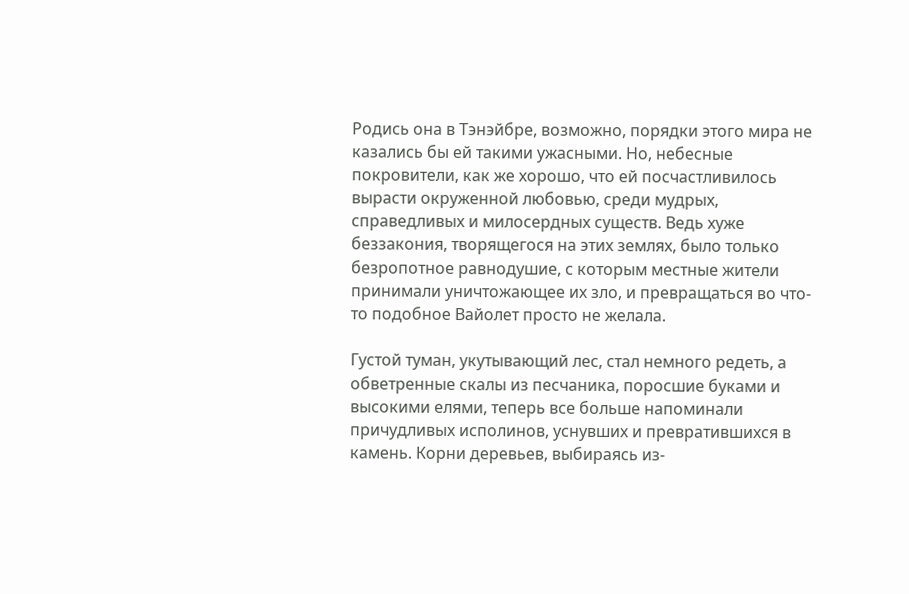Родись она в Тэнэйбре, возможно, порядки этого мира не казались бы ей такими ужасными. Но, небесные покровители, как же хорошо, что ей посчастливилось вырасти окруженной любовью, среди мудрых, справедливых и милосердных существ. Ведь хуже беззакония, творящегося на этих землях, было только безропотное равнодушие, с которым местные жители принимали уничтожающее их зло, и превращаться во что-то подобное Вайолет просто не желала.

Густой туман, укутывающий лес, стал немного редеть, а обветренные скалы из песчаника, поросшие буками и высокими елями, теперь все больше напоминали причудливых исполинов, уснувших и превратившихся в камень. Корни деревьев, выбираясь из-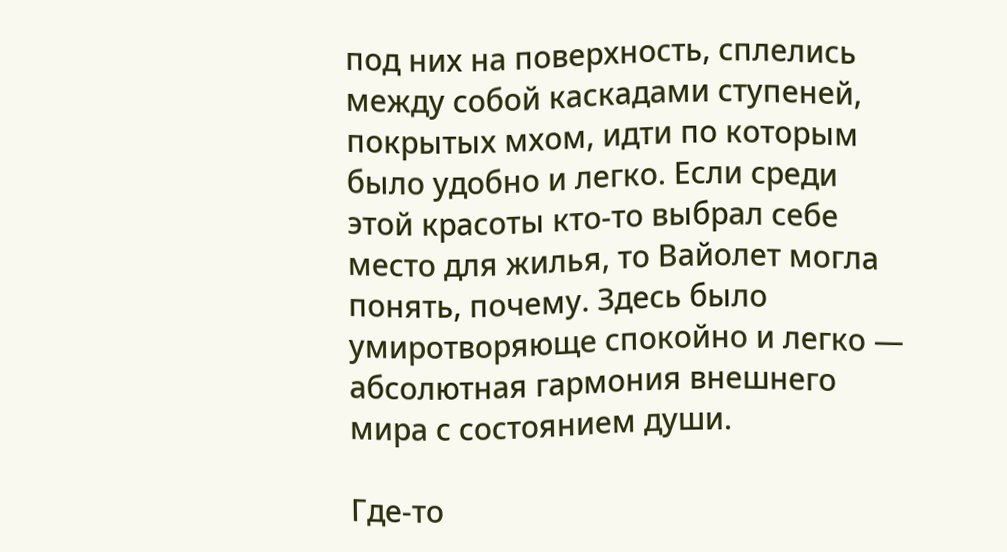под них на поверхность, сплелись между собой каскадами ступеней, покрытых мхом, идти по которым было удобно и легко. Если среди этой красоты кто-то выбрал себе место для жилья, то Вайолет могла понять, почему. Здесь было умиротворяюще спокойно и легко — абсолютная гармония внешнего мира с состоянием души.

Где-то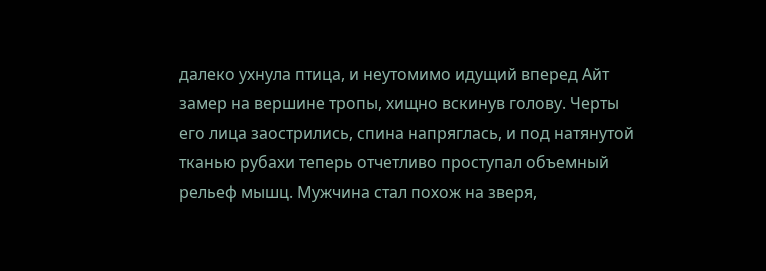далеко ухнула птица, и неутомимо идущий вперед Айт замер на вершине тропы, хищно вскинув голову. Черты его лица заострились, спина напряглась, и под натянутой тканью рубахи теперь отчетливо проступал объемный рельеф мышц. Мужчина стал похож на зверя,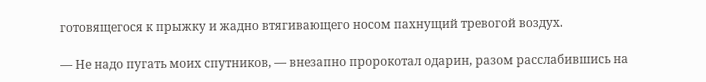готовящегося к прыжку и жадно втягивающего носом пахнущий тревогой воздух.

— Не надо пугать моих спутников, — внезапно пророкотал одарин, разом расслабившись на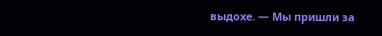выдохе. — Мы пришли за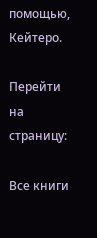помощью, Кейтеро.

Перейти на страницу:

Все книги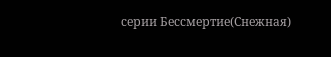серии Бессмертие(Снежная)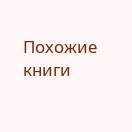Похожие книги